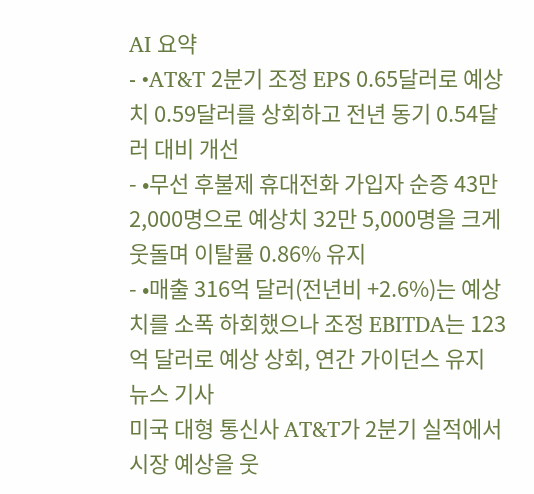AI 요약
- •AT&T 2분기 조정 EPS 0.65달러로 예상치 0.59달러를 상회하고 전년 동기 0.54달러 대비 개선
- •무선 후불제 휴대전화 가입자 순증 43만 2,000명으로 예상치 32만 5,000명을 크게 웃돌며 이탈률 0.86% 유지
- •매출 316억 달러(전년비 +2.6%)는 예상치를 소폭 하회했으나 조정 EBITDA는 123억 달러로 예상 상회, 연간 가이던스 유지
뉴스 기사
미국 대형 통신사 AT&T가 2분기 실적에서 시장 예상을 웃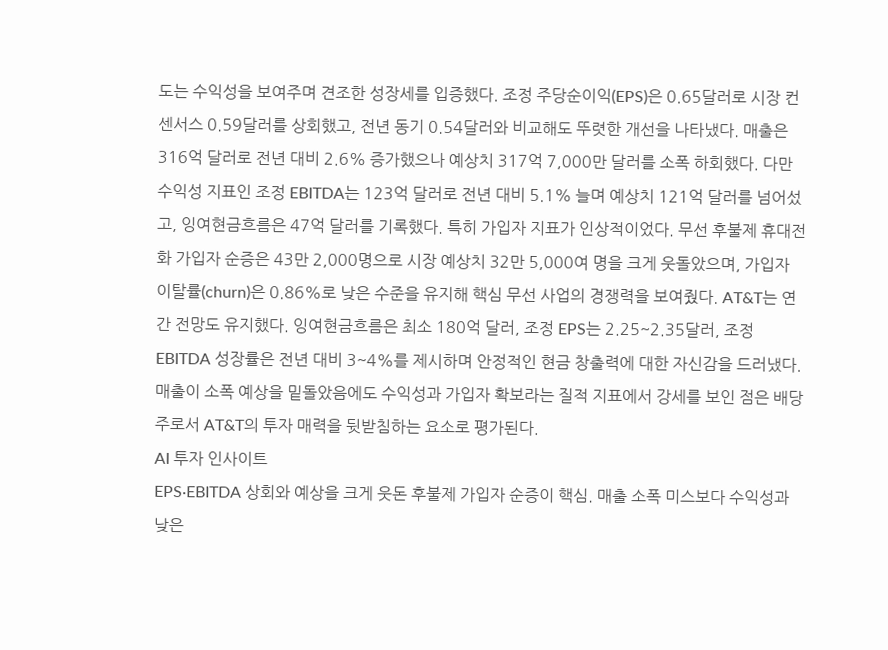도는 수익성을 보여주며 견조한 성장세를 입증했다. 조정 주당순이익(EPS)은 0.65달러로 시장 컨센서스 0.59달러를 상회했고, 전년 동기 0.54달러와 비교해도 뚜렷한 개선을 나타냈다. 매출은 316억 달러로 전년 대비 2.6% 증가했으나 예상치 317억 7,000만 달러를 소폭 하회했다. 다만 수익성 지표인 조정 EBITDA는 123억 달러로 전년 대비 5.1% 늘며 예상치 121억 달러를 넘어섰고, 잉여현금흐름은 47억 달러를 기록했다. 특히 가입자 지표가 인상적이었다. 무선 후불제 휴대전화 가입자 순증은 43만 2,000명으로 시장 예상치 32만 5,000여 명을 크게 웃돌았으며, 가입자 이탈률(churn)은 0.86%로 낮은 수준을 유지해 핵심 무선 사업의 경쟁력을 보여줬다. AT&T는 연간 전망도 유지했다. 잉여현금흐름은 최소 180억 달러, 조정 EPS는 2.25~2.35달러, 조정 EBITDA 성장률은 전년 대비 3~4%를 제시하며 안정적인 현금 창출력에 대한 자신감을 드러냈다. 매출이 소폭 예상을 밑돌았음에도 수익성과 가입자 확보라는 질적 지표에서 강세를 보인 점은 배당주로서 AT&T의 투자 매력을 뒷받침하는 요소로 평가된다.
AI 투자 인사이트
EPS·EBITDA 상회와 예상을 크게 웃돈 후불제 가입자 순증이 핵심. 매출 소폭 미스보다 수익성과 낮은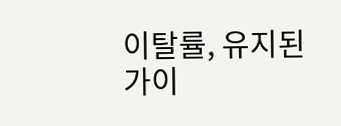이탈률, 유지된 가이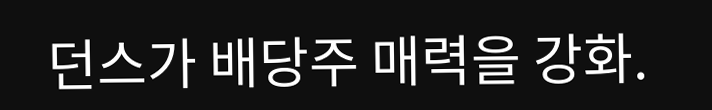던스가 배당주 매력을 강화.